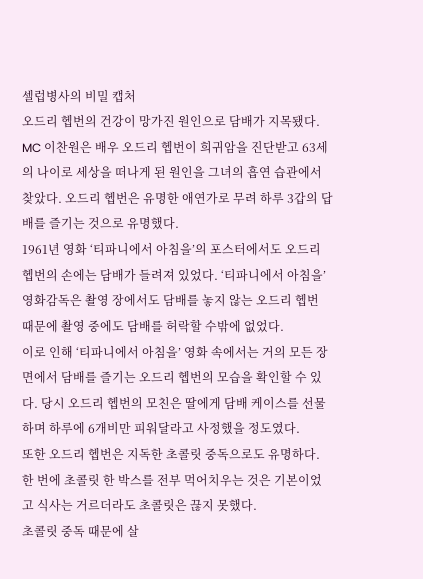셀럽병사의 비밀 캡처
오드리 헵번의 건강이 망가진 원인으로 담배가 지목됐다.
MC 이찬원은 배우 오드리 헵번이 희귀암을 진단받고 63세의 나이로 세상을 떠나게 된 원인을 그녀의 흡연 습관에서 찾았다. 오드리 헵번은 유명한 애연가로 무려 하루 3갑의 답배를 즐기는 것으로 유명했다.
1961년 영화 ‘티파니에서 아침을’의 포스터에서도 오드리 헵번의 손에는 담배가 들려져 있었다. ‘티파니에서 아침을’ 영화감독은 촬영 장에서도 담배를 놓지 않는 오드리 헵번 때문에 촬영 중에도 담배를 허락할 수밖에 없었다.
이로 인해 ‘티파니에서 아침을’ 영화 속에서는 거의 모든 장면에서 담배를 즐기는 오드리 헵번의 모습을 확인할 수 있다. 당시 오드리 헵번의 모친은 딸에게 담배 케이스를 선물하며 하루에 6개비만 피워달라고 사정했을 정도였다.
또한 오드리 헵번은 지독한 초콜릿 중독으로도 유명하다. 한 번에 초콜릿 한 박스를 전부 먹어치우는 것은 기본이었고 식사는 거르더라도 초콜릿은 끊지 못했다.
초콜릿 중독 때문에 살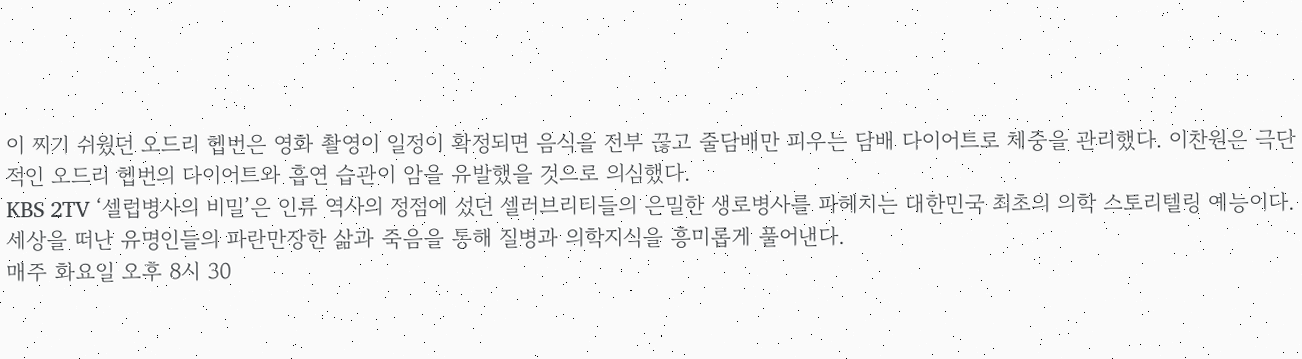이 찌기 쉬웠던 오드리 헵번은 영화 촬영이 일정이 확정되면 음식을 전부 끊고 줄담배만 피우는 담배 다이어트로 체중을 관리했다. 이찬원은 극단적인 오드리 헵번의 다이어트와 흡연 습관이 암을 유발했을 것으로 의심했다.
KBS 2TV ‘셀럽병사의 비밀’은 인류 역사의 정점에 섰던 셀러브리티들의 은밀한 생로병사를 파헤치는 대한민국 최초의 의학 스토리텔링 예능이다. 세상을 떠난 유명인들의 파란만장한 삶과 죽음을 통해 질병과 의학지식을 흥미롭게 풀어낸다.
매주 화요일 오후 8시 30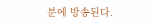분에 방송된다.